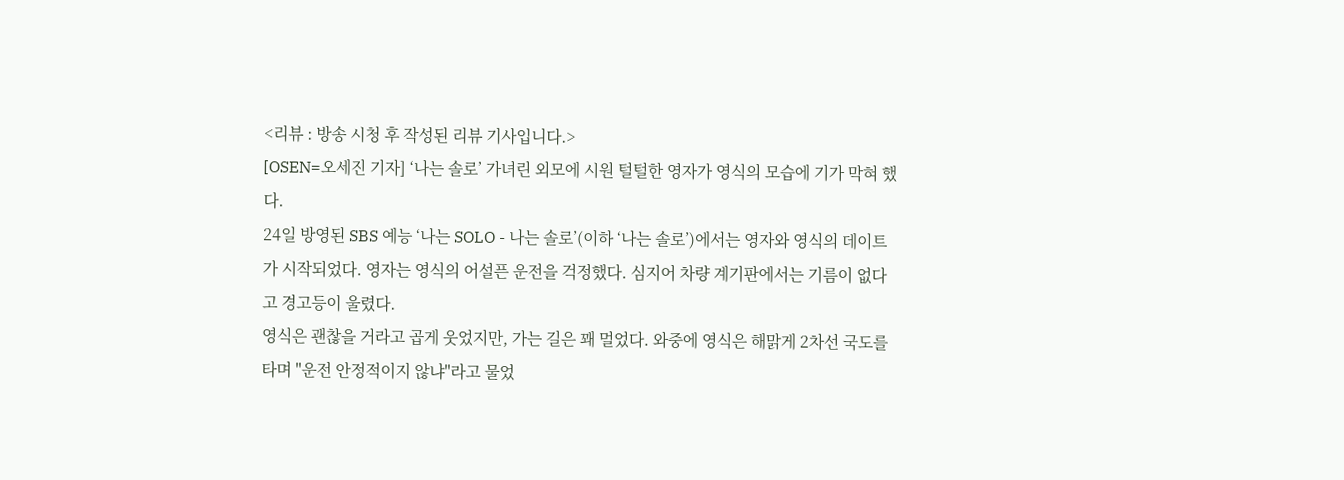<리뷰 : 방송 시청 후 작성된 리뷰 기사입니다.>
[OSEN=오세진 기자] ‘나는 솔로’ 가녀린 외모에 시원 털털한 영자가 영식의 모습에 기가 막혀 했다.
24일 방영된 SBS 예능 ‘나는 SOLO - 나는 솔로’(이하 ‘나는 솔로’)에서는 영자와 영식의 데이트가 시작되었다. 영자는 영식의 어설픈 운전을 걱정했다. 심지어 차량 계기판에서는 기름이 없다고 경고등이 울렸다.
영식은 괜찮을 거라고 곱게 웃었지만, 가는 길은 꽤 멀었다. 와중에 영식은 해맑게 2차선 국도를 타며 "운전 안정적이지 않냐"라고 물었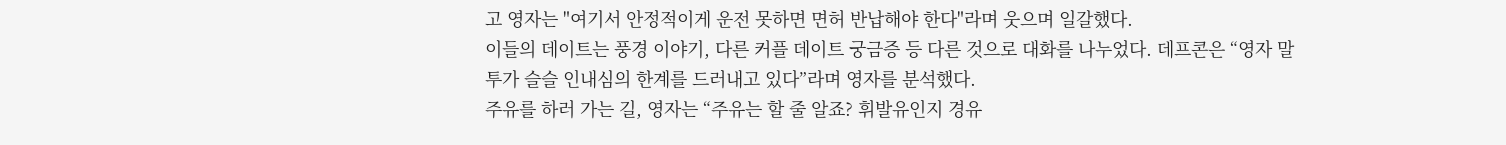고 영자는 "여기서 안정적이게 운전 못하면 면허 반납해야 한다"라며 웃으며 일갈했다.
이들의 데이트는 풍경 이야기, 다른 커플 데이트 궁금증 등 다른 것으로 대화를 나누었다. 데프콘은 “영자 말투가 슬슬 인내심의 한계를 드러내고 있다”라며 영자를 분석했다.
주유를 하러 가는 길, 영자는 “주유는 할 줄 알죠? 휘발유인지 경유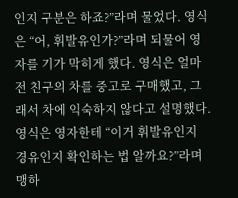인지 구분은 하죠?”라며 물었다. 영식은 “어, 휘발유인가?”라며 되물어 영자를 기가 막히게 했다. 영식은 얼마 전 친구의 차를 중고로 구매했고, 그래서 차에 익숙하지 않다고 설명했다. 영식은 영자한테 “이거 휘발유인지 경유인지 확인하는 법 알까요?”라며 맹하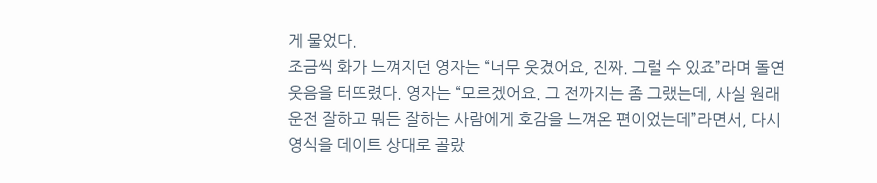게 물었다.
조금씩 화가 느껴지던 영자는 “너무 웃겼어요, 진짜. 그럴 수 있죠”라며 돌연 웃음을 터뜨렸다. 영자는 “모르겠어요. 그 전까지는 좀 그랬는데, 사실 원래 운전 잘하고 뭐든 잘하는 사람에게 호감을 느껴온 편이었는데”라면서, 다시 영식을 데이트 상대로 골랐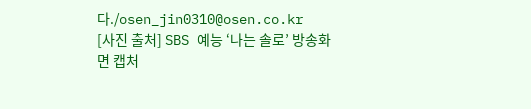다./osen_jin0310@osen.co.kr
[사진 출처] SBS 예능 ‘나는 솔로’ 방송화면 캡처